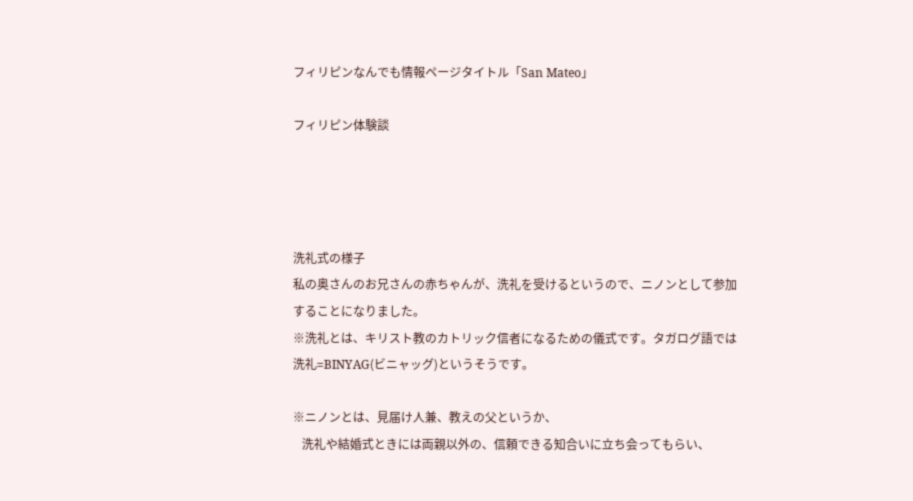フィリピンなんでも情報ページタイトル「San Mateo」

フィリピン体験談




洗礼式の様子
私の奥さんのお兄さんの赤ちゃんが、洗礼を受けるというので、ニノンとして参加することになりました。
※洗礼とは、キリスト教のカトリック信者になるための儀式です。タガログ語では洗礼=BINYAG(ビニャッグ)というそうです。

※ニノンとは、見届け人兼、教えの父というか、
   洗礼や結婚式ときには両親以外の、信頼できる知合いに立ち会ってもらい、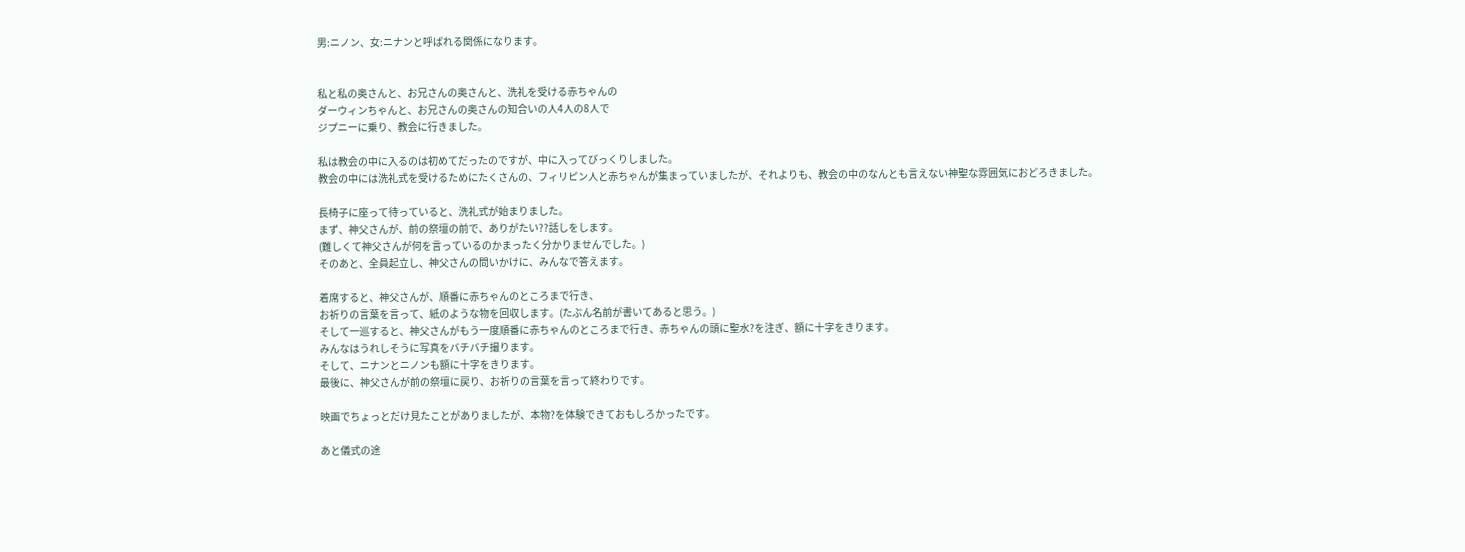男:ニノン、女:ニナンと呼ばれる関係になります。


私と私の奥さんと、お兄さんの奥さんと、洗礼を受ける赤ちゃんの
ダーウィンちゃんと、お兄さんの奥さんの知合いの人4人の8人で
ジプニーに乗り、教会に行きました。

私は教会の中に入るのは初めてだったのですが、中に入ってびっくりしました。
教会の中には洗礼式を受けるためにたくさんの、フィリピン人と赤ちゃんが集まっていましたが、それよりも、教会の中のなんとも言えない神聖な雰囲気におどろきました。

長椅子に座って待っていると、洗礼式が始まりました。
まず、神父さんが、前の祭壇の前で、ありがたい??話しをします。
(難しくて神父さんが何を言っているのかまったく分かりませんでした。)
そのあと、全員起立し、神父さんの問いかけに、みんなで答えます。

着席すると、神父さんが、順番に赤ちゃんのところまで行き、
お祈りの言葉を言って、紙のような物を回収します。(たぶん名前が書いてあると思う。)
そして一巡すると、神父さんがもう一度順番に赤ちゃんのところまで行き、赤ちゃんの頭に聖水?を注ぎ、額に十字をきります。
みんなはうれしそうに写真をバチバチ撮ります。
そして、ニナンとニノンも額に十字をきります。
最後に、神父さんが前の祭壇に戻り、お祈りの言葉を言って終わりです。

映画でちょっとだけ見たことがありましたが、本物?を体験できておもしろかったです。

あと儀式の途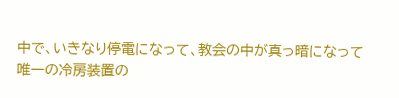中で、いきなり停電になって、教会の中が真っ暗になって
唯一の冷房装置の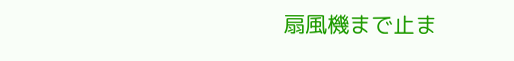扇風機まで止ま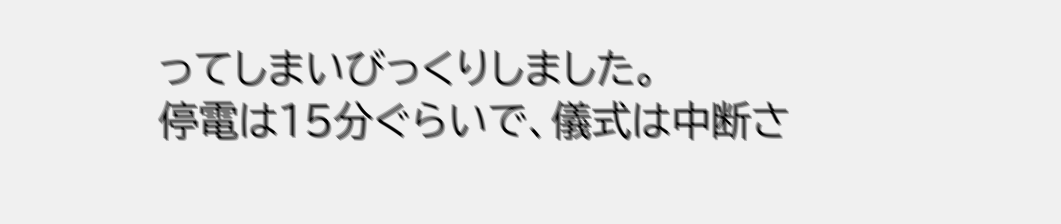ってしまいびっくりしました。
停電は15分ぐらいで、儀式は中断さ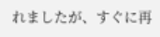れましたが、すぐに再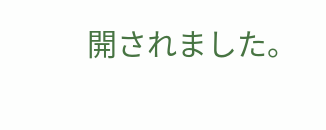開されました。